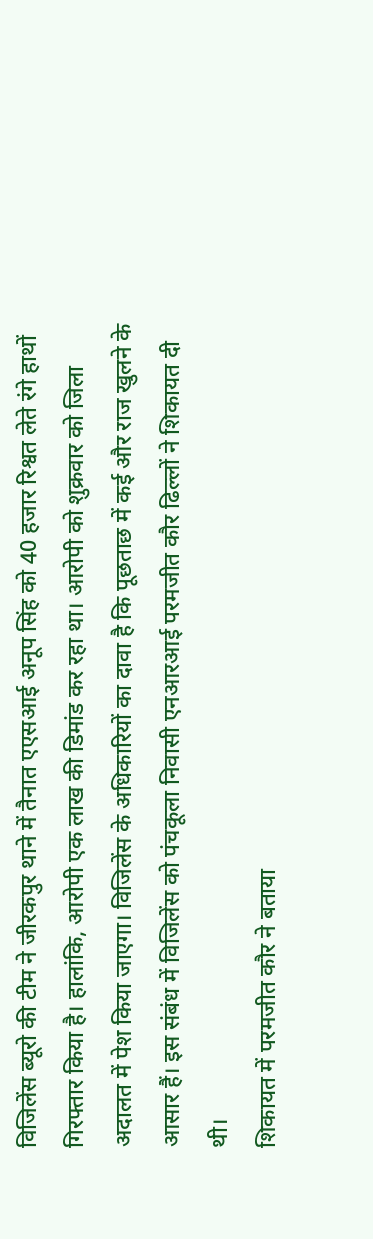विजिलेंस ब्यूरो की टीम ने जीरकपुर थाने में तैनात एएसआई अनूप सिंह को 40 हजार रिश्वत लेते रंगे हाथों गिरफ्तार किया है। हालांकि, आरोपी एक लाख की डिमांड कर रहा था। आरोपी को शुक्रवार को जिला अदालत में पेश किया जाएगा। विजिलेंस के अधिकारियों का दावा है कि पूछताछ में कई और राज खुलने के आसार हैं। इस संबंध में विजिलेंस को पंचकूला निवासी एनआरआई परमजीत कौर ढिल्लों ने शिकायत दी थी।
शिकायत में परमजीत कौर ने बताया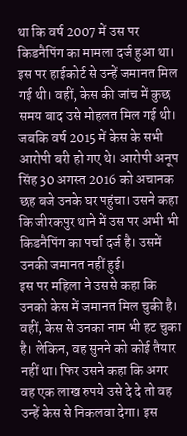था कि वर्ष 2007 में उस पर किडनैपिंग का मामला दर्ज हुआ था। इस पर हाईकोर्ट से उन्हें जमानत मिल गई थी। वहीं, केस की जांच में कुछ समय बाद उसे मोहलत मिल गई थी। जबकि वर्ष 2015 में केस के सभी आरोपी बरी हो गए थे। आरोपी अनूप सिंह 30 अगस्त 2016 को अचानक छह बजे उनके घर पहुंचा। उसने कहा कि जीरकपुर थाने में उस पर अभी भी किडनैपिंग का पर्चा दर्ज है। उसमें उनकी जमानत नहीं हुई।
इस पर महिला ने उससे कहा कि उनको केस में जमानत मिल चुकी है। वहीं, केस से उनका नाम भी हट चुका है। लेकिन, वह सुनने को कोई तैयार नहीं था। फिर उसने कहा कि अगर वह एक लाख रुपये उसे दे दे तो वह उन्हें केस से निकलवा देगा। इस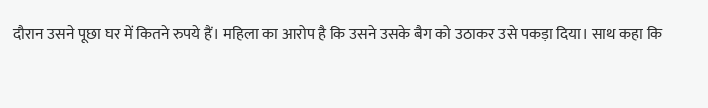दौरान उसने पूछा घर में कितने रुपये हैं। महिला का आरोप है कि उसने उसके बैग को उठाकर उसे पकड़ा दिया। साथ कहा कि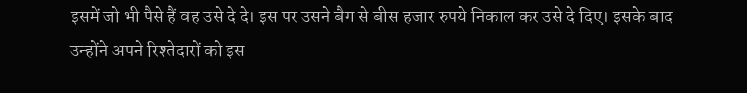इसमें जो भी पैसे हैं वह उसे दे दे। इस पर उसने बैग से बीस हजार रुपये निकाल कर उसे दे दिए। इसके बाद उन्होंने अपने रिश्तेदारों को इस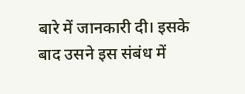बारे में जानकारी दी। इसके बाद उसने इस संबंध में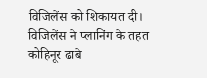विजिलेंस को शिकायत दी। विजिलेंस ने प्लानिंग के तहत कोहिनूर ढाबे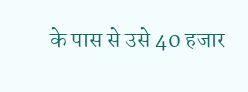के पास से उसे 40 हजार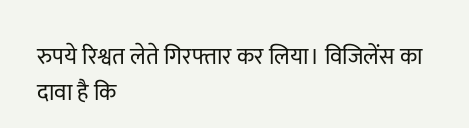रुपये रिश्वत लेते गिरफ्तार कर लिया। विजिलेंस का दावा है कि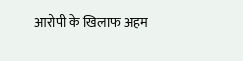आरोपी के खिलाफ अहम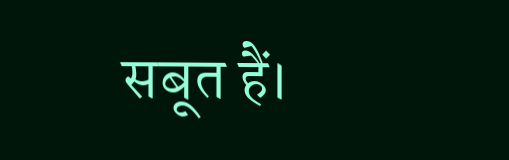सबूत हैं।